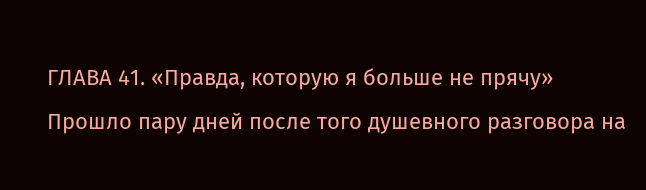ГЛАВА 41. «Правда, которую я больше не прячу»
Прошло пару дней после того душевного разговора на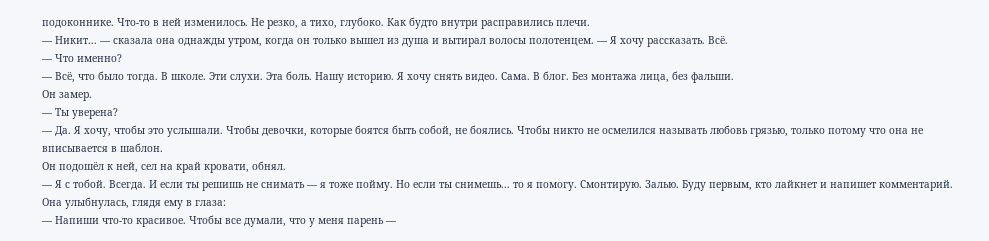подоконнике. Что-то в ней изменилось. Не резко, а тихо, глубоко. Как будто внутри расправились плечи.
— Никит... — сказала она однажды утром, когда он только вышел из душа и вытирал волосы полотенцем. — Я хочу рассказать. Всё.
— Что именно?
— Всё, что было тогда. В школе. Эти слухи. Эта боль. Нашу историю. Я хочу снять видео. Сама. В блог. Без монтажа лица, без фальши.
Он замер.
— Ты уверена?
— Да. Я хочу, чтобы это услышали. Чтобы девочки, которые боятся быть собой, не боялись. Чтобы никто не осмелился называть любовь грязью, только потому что она не вписывается в шаблон.
Он подошёл к ней, сел на край кровати, обнял.
— Я с тобой. Всегда. И если ты решишь не снимать — я тоже пойму. Но если ты снимешь... то я помогу. Смонтирую. Залью. Буду первым, кто лайкнет и напишет комментарий.
Она улыбнулась, глядя ему в глаза:
— Напиши что-то красивое. Чтобы все думали, что у меня парень —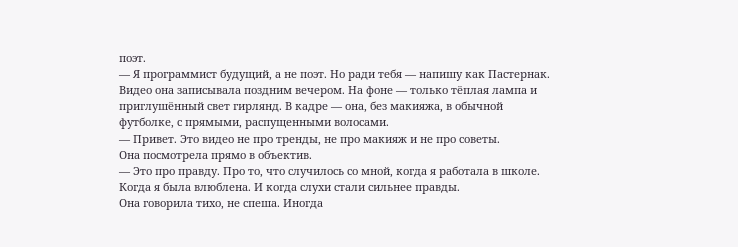поэт.
— Я программист будущий, а не поэт. Но ради тебя — напишу как Пастернак.
Видео она записывала поздним вечером. На фоне — только тёплая лампа и приглушённый свет гирлянд. В кадре — она, без макияжа, в обычной футболке, с прямыми, распущенными волосами.
— Привет. Это видео не про тренды, не про макияж и не про советы.
Она посмотрела прямо в объектив.
— Это про правду. Про то, что случилось со мной, когда я работала в школе. Когда я была влюблена. И когда слухи стали сильнее правды.
Она говорила тихо, не спеша. Иногда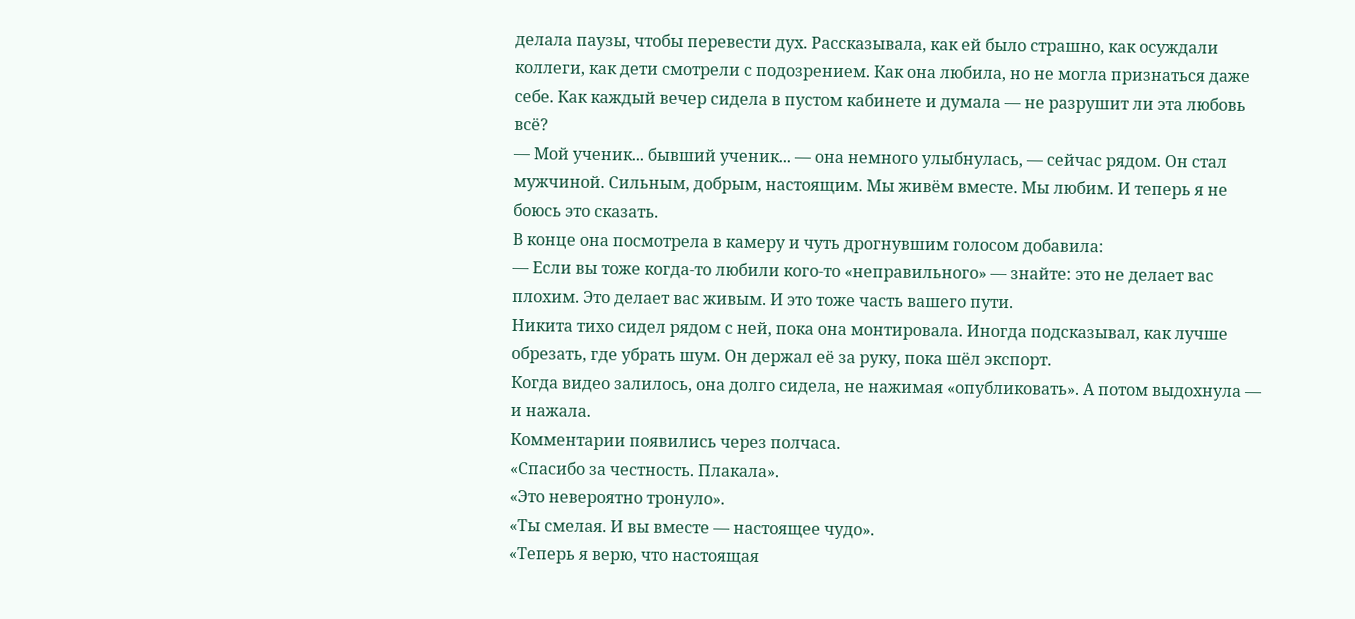делала паузы, чтобы перевести дух. Рассказывала, как ей было страшно, как осуждали коллеги, как дети смотрели с подозрением. Как она любила, но не могла признаться даже себе. Как каждый вечер сидела в пустом кабинете и думала — не разрушит ли эта любовь всё?
— Мой ученик... бывший ученик... — она немного улыбнулась, — сейчас рядом. Он стал мужчиной. Сильным, добрым, настоящим. Мы живём вместе. Мы любим. И теперь я не боюсь это сказать.
В конце она посмотрела в камеру и чуть дрогнувшим голосом добавила:
— Если вы тоже когда-то любили кого-то «неправильного» — знайте: это не делает вас плохим. Это делает вас живым. И это тоже часть вашего пути.
Никита тихо сидел рядом с ней, пока она монтировала. Иногда подсказывал, как лучше обрезать, где убрать шум. Он держал её за руку, пока шёл экспорт.
Когда видео залилось, она долго сидела, не нажимая «опубликовать». А потом выдохнула — и нажала.
Комментарии появились через полчаса.
«Спасибо за честность. Плакала».
«Это невероятно тронуло».
«Ты смелая. И вы вместе — настоящее чудо».
«Теперь я верю, что настоящая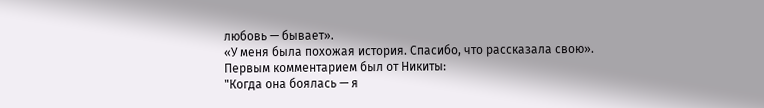любовь — бывает».
«У меня была похожая история. Спасибо, что рассказала свою».
Первым комментарием был от Никиты:
"Когда она боялась — я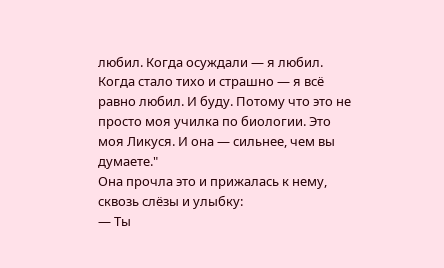любил. Когда осуждали — я любил. Когда стало тихо и страшно — я всё равно любил. И буду. Потому что это не просто моя училка по биологии. Это моя Ликуся. И она — сильнее, чем вы думаете."
Она прочла это и прижалась к нему, сквозь слёзы и улыбку:
— Ты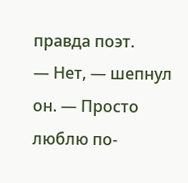правда поэт.
— Нет, — шепнул он. — Просто люблю по-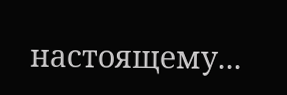настоящему...